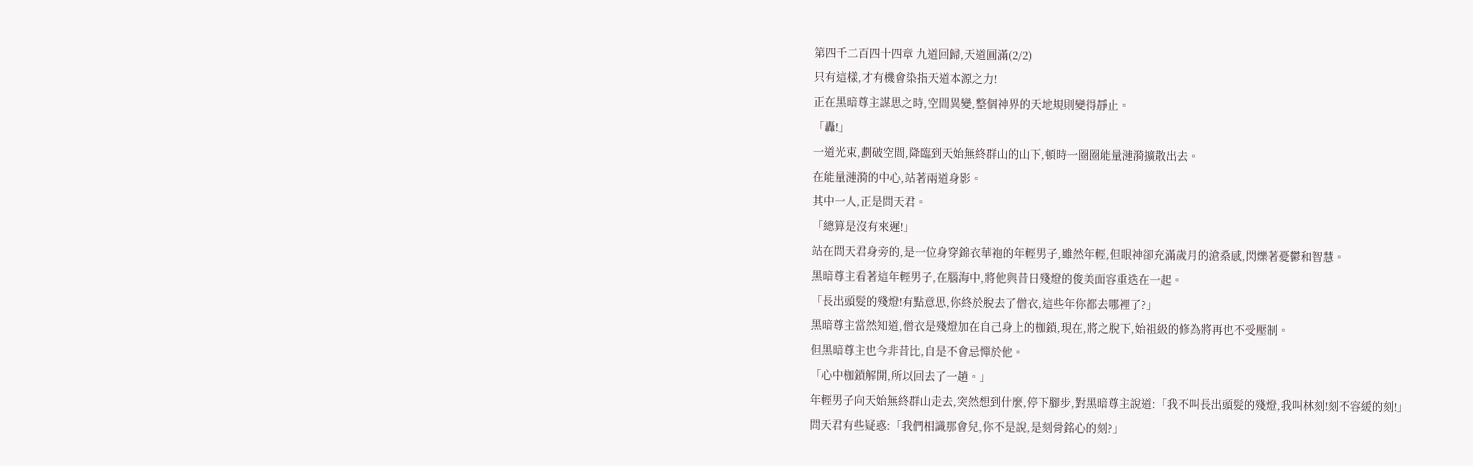第四千二百四十四章 九道回歸,天道圓滿(2/2)
只有這樣,才有機會染指天道本源之力!
正在黑暗尊主謀思之時,空間異變,整個神界的天地規則變得靜止。
「轟!」
一道光束,劃破空間,降臨到天始無終群山的山下,頓時一圈圈能量漣漪擴散出去。
在能量漣漪的中心,站著兩道身影。
其中一人,正是問天君。
「總算是沒有來遲!」
站在問天君身旁的,是一位身穿錦衣華袍的年輕男子,雖然年輕,但眼神卻充滿歲月的滄桑感,閃爍著憂鬱和智慧。
黑暗尊主看著這年輕男子,在腦海中,將他與昔日殘燈的俊美面容重迭在一起。
「長出頭髮的殘燈!有點意思,你終於脫去了僧衣,這些年你都去哪裡了?」
黑暗尊主當然知道,僧衣是殘燈加在自己身上的枷鎖,現在,將之脫下,始祖級的修為將再也不受壓制。
但黑暗尊主也今非昔比,自是不會忌憚於他。
「心中枷鎖解開,所以回去了一趟。」
年輕男子向天始無終群山走去,突然想到什麼,停下腳步,對黑暗尊主說道:「我不叫長出頭髮的殘燈,我叫林刻!刻不容緩的刻!」
問天君有些疑惑:「我們相識那會兒,你不是說,是刻骨銘心的刻?」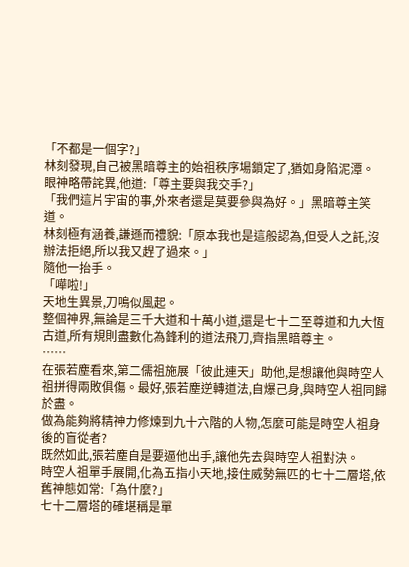「不都是一個字?」
林刻發現,自己被黑暗尊主的始祖秩序場鎖定了,猶如身陷泥潭。
眼神略帶詫異,他道:「尊主要與我交手?」
「我們這片宇宙的事,外來者還是莫要參與為好。」黑暗尊主笑道。
林刻極有涵養,謙遜而禮貌:「原本我也是這般認為,但受人之託,沒辦法拒絕,所以我又趕了過來。」
隨他一抬手。
「嘩啦!」
天地生異景,刀鳴似風起。
整個神界,無論是三千大道和十萬小道,還是七十二至尊道和九大恆古道,所有規則盡數化為鋒利的道法飛刀,齊指黑暗尊主。
……
在張若塵看來,第二儒祖施展「彼此連天」助他,是想讓他與時空人祖拼得兩敗俱傷。最好,張若塵逆轉道法,自爆己身,與時空人祖同歸於盡。
做為能夠將精神力修煉到九十六階的人物,怎麼可能是時空人祖身後的盲從者?
既然如此,張若塵自是要逼他出手,讓他先去與時空人祖對決。
時空人祖單手展開,化為五指小天地,接住威勢無匹的七十二層塔,依舊神態如常:「為什麼?」
七十二層塔的確堪稱是單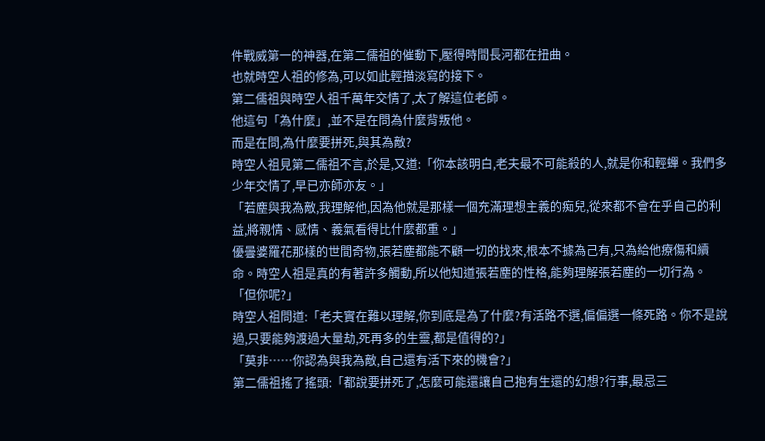件戰威第一的神器,在第二儒祖的催動下,壓得時間長河都在扭曲。
也就時空人祖的修為,可以如此輕描淡寫的接下。
第二儒祖與時空人祖千萬年交情了,太了解這位老師。
他這句「為什麼」,並不是在問為什麼背叛他。
而是在問,為什麼要拼死,與其為敵?
時空人祖見第二儒祖不言,於是,又道:「你本該明白,老夫最不可能殺的人,就是你和輕蟬。我們多少年交情了,早已亦師亦友。」
「若塵與我為敵,我理解他,因為他就是那樣一個充滿理想主義的痴兒,從來都不會在乎自己的利益,將親情、感情、義氣看得比什麼都重。」
優曇婆羅花那樣的世間奇物,張若塵都能不顧一切的找來,根本不據為己有,只為給他療傷和續命。時空人祖是真的有著許多觸動,所以他知道張若塵的性格,能夠理解張若塵的一切行為。
「但你呢?」
時空人祖問道:「老夫實在難以理解,你到底是為了什麼?有活路不選,偏偏選一條死路。你不是說過,只要能夠渡過大量劫,死再多的生靈,都是值得的?」
「莫非……你認為與我為敵,自己還有活下來的機會?」
第二儒祖搖了搖頭:「都說要拼死了,怎麼可能還讓自己抱有生還的幻想?行事,最忌三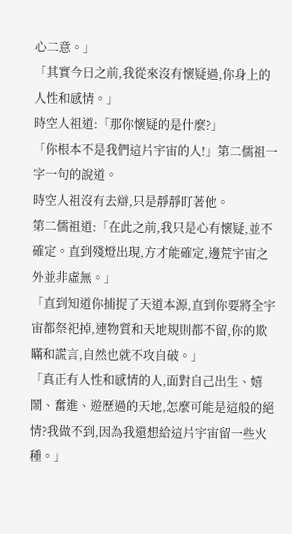心二意。」
「其實今日之前,我從來沒有懷疑過,你身上的人性和感情。」
時空人祖道:「那你懷疑的是什麼?」
「你根本不是我們這片宇宙的人!」第二儒祖一字一句的說道。
時空人祖沒有去辯,只是靜靜盯著他。
第二儒祖道:「在此之前,我只是心有懷疑,並不確定。直到殘燈出現,方才能確定,邊荒宇宙之外並非虛無。」
「直到知道你捕捉了天道本源,直到你要將全宇宙都祭祀掉,連物質和天地規則都不留,你的欺瞞和謊言,自然也就不攻自破。」
「真正有人性和感情的人,面對自己出生、嬉鬧、奮進、遊歷過的天地,怎麼可能是這般的絕情?我做不到,因為我還想給這片宇宙留一些火種。」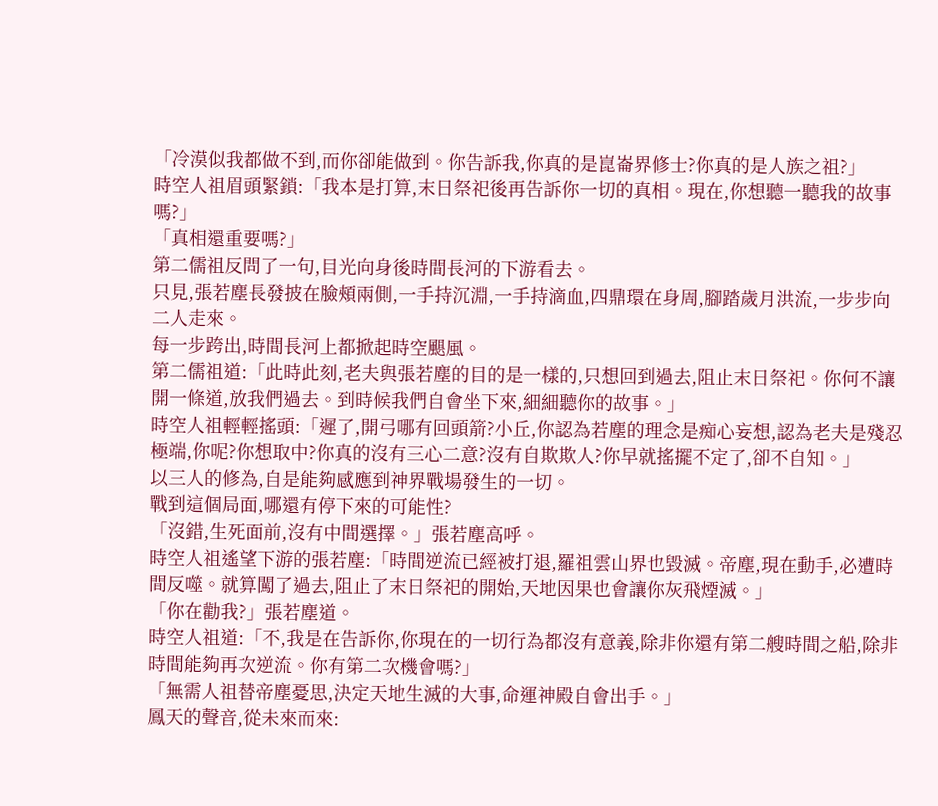「冷漠似我都做不到,而你卻能做到。你告訴我,你真的是崑崙界修士?你真的是人族之祖?」
時空人祖眉頭緊鎖:「我本是打算,末日祭祀後再告訴你一切的真相。現在,你想聽一聽我的故事嗎?」
「真相還重要嗎?」
第二儒祖反問了一句,目光向身後時間長河的下游看去。
只見,張若塵長發披在臉頰兩側,一手持沉淵,一手持滴血,四鼎環在身周,腳踏歲月洪流,一步步向二人走來。
每一步跨出,時間長河上都掀起時空颶風。
第二儒祖道:「此時此刻,老夫與張若塵的目的是一樣的,只想回到過去,阻止末日祭祀。你何不讓開一條道,放我們過去。到時候我們自會坐下來,細細聽你的故事。」
時空人祖輕輕搖頭:「遲了,開弓哪有回頭箭?小丘,你認為若塵的理念是痴心妄想,認為老夫是殘忍極端,你呢?你想取中?你真的沒有三心二意?沒有自欺欺人?你早就搖擺不定了,卻不自知。」
以三人的修為,自是能夠感應到神界戰場發生的一切。
戰到這個局面,哪還有停下來的可能性?
「沒錯,生死面前,沒有中間選擇。」張若塵高呼。
時空人祖遙望下游的張若塵:「時間逆流已經被打退,羅祖雲山界也毀滅。帝塵,現在動手,必遭時間反噬。就算闖了過去,阻止了末日祭祀的開始,天地因果也會讓你灰飛煙滅。」
「你在勸我?」張若塵道。
時空人祖道:「不,我是在告訴你,你現在的一切行為都沒有意義,除非你還有第二艘時間之船,除非時間能夠再次逆流。你有第二次機會嗎?」
「無需人祖替帝塵憂思,決定天地生滅的大事,命運神殿自會出手。」
鳳天的聲音,從未來而來: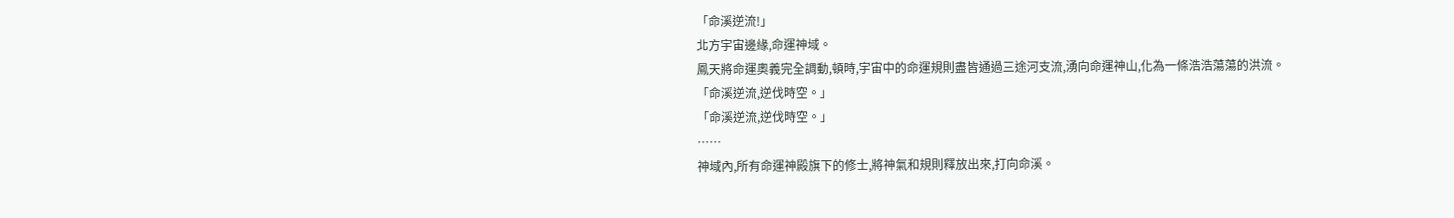「命溪逆流!」
北方宇宙邊緣,命運神域。
鳳天將命運奧義完全調動,頓時,宇宙中的命運規則盡皆通過三途河支流,湧向命運神山,化為一條浩浩蕩蕩的洪流。
「命溪逆流,逆伐時空。」
「命溪逆流,逆伐時空。」
……
神域內,所有命運神殿旗下的修士,將神氣和規則釋放出來,打向命溪。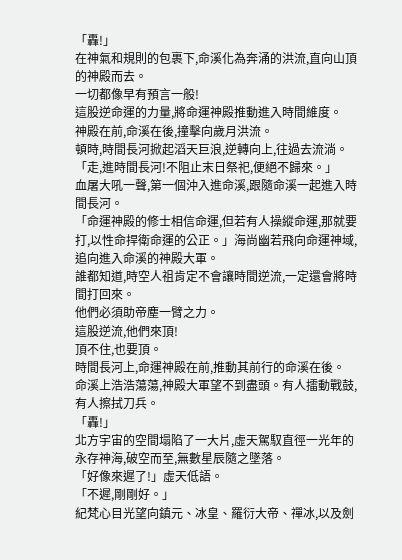「轟!」
在神氣和規則的包裹下,命溪化為奔涌的洪流,直向山頂的神殿而去。
一切都像早有預言一般!
這股逆命運的力量,將命運神殿推動進入時間維度。
神殿在前,命溪在後,撞擊向歲月洪流。
頓時,時間長河掀起滔天巨浪,逆轉向上,往過去流淌。
「走,進時間長河!不阻止末日祭祀,便絕不歸來。」
血屠大吼一聲,第一個沖入進命溪,跟隨命溪一起進入時間長河。
「命運神殿的修士相信命運,但若有人操縱命運,那就要打,以性命捍衛命運的公正。」海尚幽若飛向命運神域,追向進入命溪的神殿大軍。
誰都知道,時空人祖肯定不會讓時間逆流,一定還會將時間打回來。
他們必須助帝塵一臂之力。
這股逆流,他們來頂!
頂不住,也要頂。
時間長河上,命運神殿在前,推動其前行的命溪在後。
命溪上浩浩蕩蕩,神殿大軍望不到盡頭。有人擂動戰鼓,有人擦拭刀兵。
「轟!」
北方宇宙的空間塌陷了一大片,虛天駕馭直徑一光年的永存神海,破空而至,無數星辰隨之墜落。
「好像來遲了!」虛天低語。
「不遲,剛剛好。」
紀梵心目光望向鎮元、冰皇、羅衍大帝、禪冰,以及劍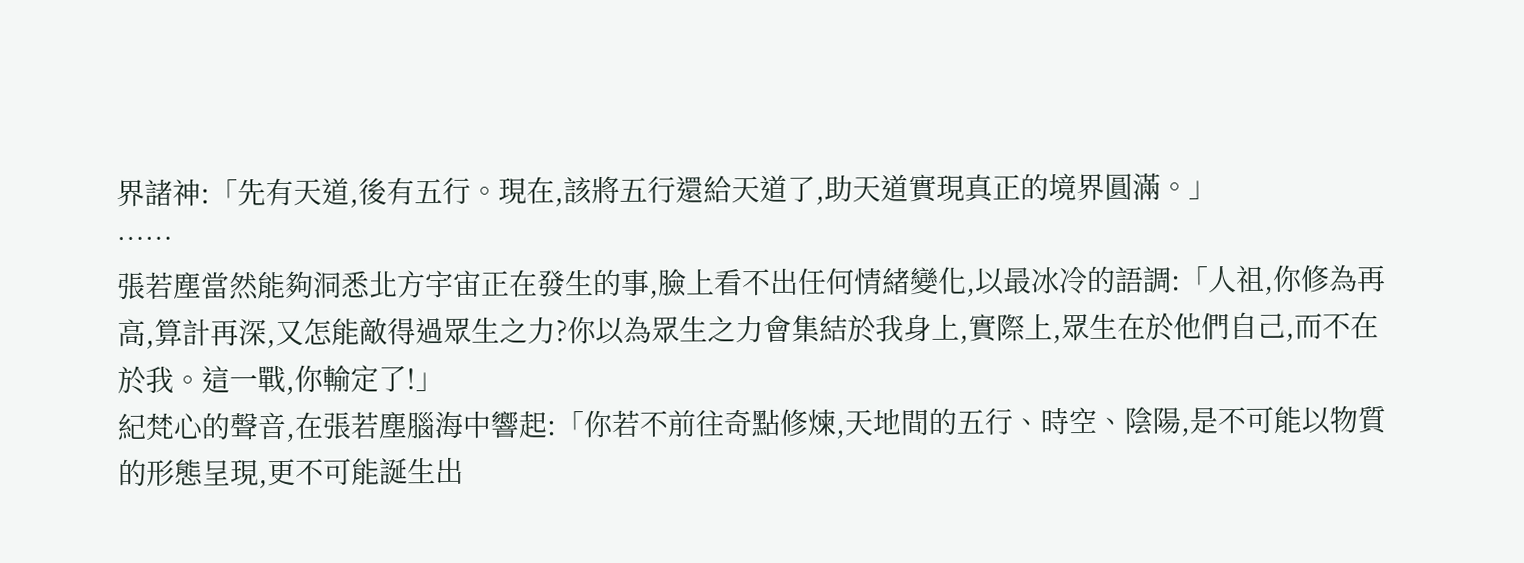界諸神:「先有天道,後有五行。現在,該將五行還給天道了,助天道實現真正的境界圓滿。」
……
張若塵當然能夠洞悉北方宇宙正在發生的事,臉上看不出任何情緒變化,以最冰冷的語調:「人祖,你修為再高,算計再深,又怎能敵得過眾生之力?你以為眾生之力會集結於我身上,實際上,眾生在於他們自己,而不在於我。這一戰,你輸定了!」
紀梵心的聲音,在張若塵腦海中響起:「你若不前往奇點修煉,天地間的五行、時空、陰陽,是不可能以物質的形態呈現,更不可能誕生出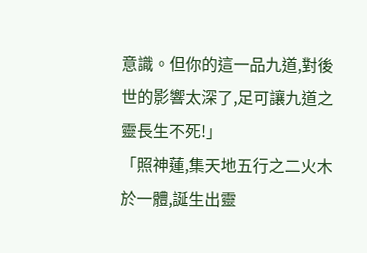意識。但你的這一品九道,對後世的影響太深了,足可讓九道之靈長生不死!」
「照神蓮,集天地五行之二火木於一體,誕生出靈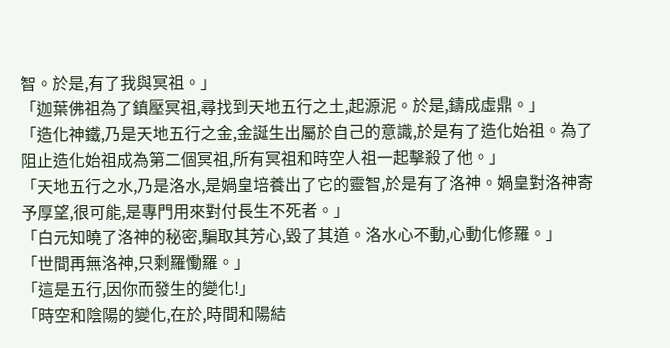智。於是,有了我與冥祖。」
「迦葉佛祖為了鎮壓冥祖,尋找到天地五行之土,起源泥。於是,鑄成虛鼎。」
「造化神鐵,乃是天地五行之金,金誕生出屬於自己的意識,於是有了造化始祖。為了阻止造化始祖成為第二個冥祖,所有冥祖和時空人祖一起擊殺了他。」
「天地五行之水,乃是洛水,是媧皇培養出了它的靈智,於是有了洛神。媧皇對洛神寄予厚望,很可能,是專門用來對付長生不死者。」
「白元知曉了洛神的秘密,騙取其芳心,毀了其道。洛水心不動,心動化修羅。」
「世間再無洛神,只剩羅慟羅。」
「這是五行,因你而發生的變化!」
「時空和陰陽的變化,在於,時間和陽結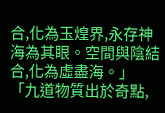合,化為玉煌界,永存神海為其眼。空間與陰結合,化為虛盡海。」
「九道物質出於奇點,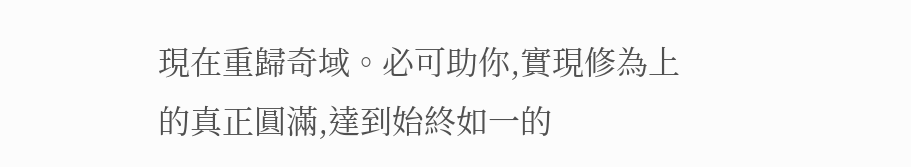現在重歸奇域。必可助你,實現修為上的真正圓滿,達到始終如一的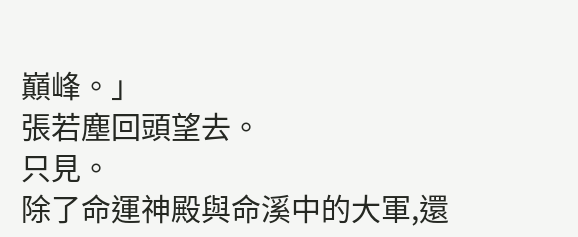巔峰。」
張若塵回頭望去。
只見。
除了命運神殿與命溪中的大軍,還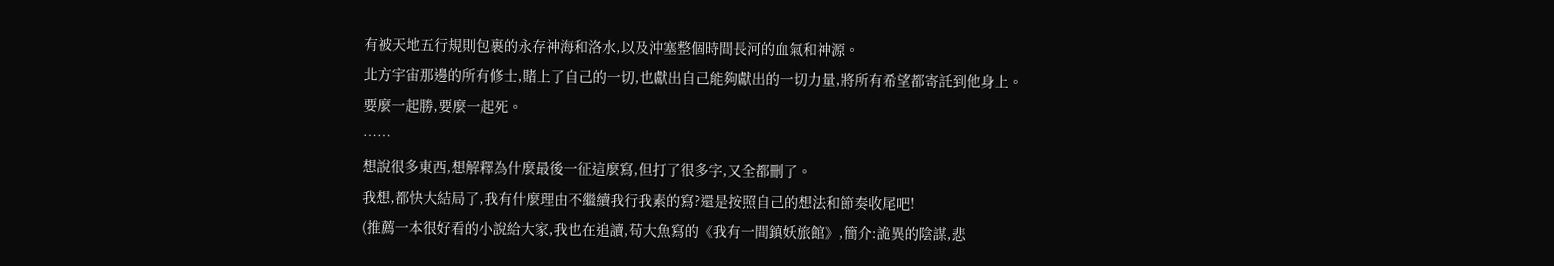有被天地五行規則包裹的永存神海和洛水,以及沖塞整個時間長河的血氣和神源。
北方宇宙那邊的所有修士,賭上了自己的一切,也獻出自己能夠獻出的一切力量,將所有希望都寄託到他身上。
要麼一起勝,要麼一起死。
……
想說很多東西,想解釋為什麼最後一征這麼寫,但打了很多字,又全都刪了。
我想,都快大結局了,我有什麼理由不繼續我行我素的寫?還是按照自己的想法和節奏收尾吧!
(推薦一本很好看的小說給大家,我也在追讀,苟大魚寫的《我有一間鎮妖旅館》,簡介:詭異的陰謀,悲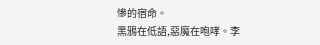慘的宿命。
黑鴉在低語,惡魔在咆哮。李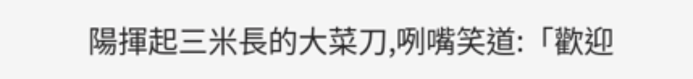陽揮起三米長的大菜刀,咧嘴笑道:「歡迎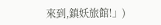來到,鎮妖旅館!」)